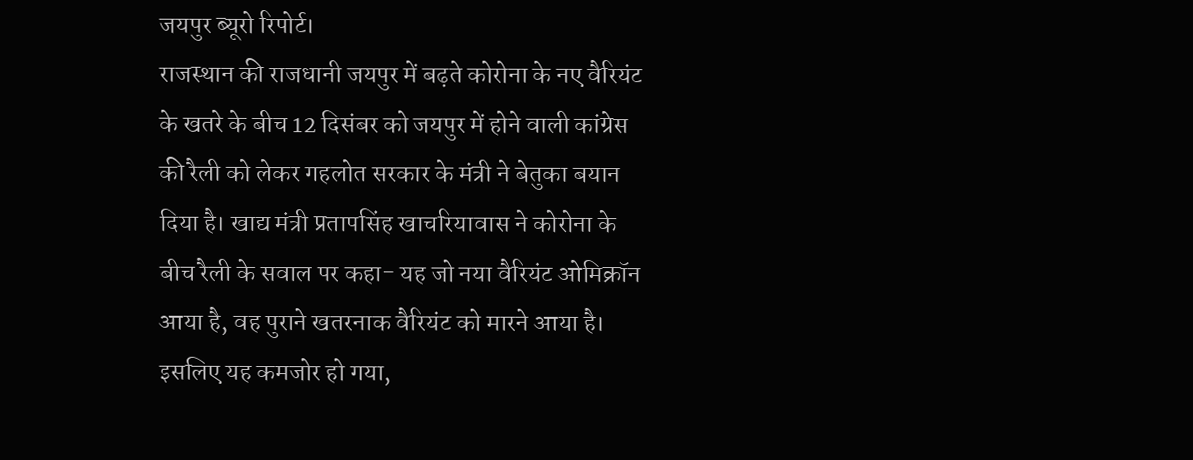जयपुर ब्यूरो रिपोर्ट।
राजस्थान की राजधानी जयपुर में बढ़ते कोरोना के नए वैरियंट के खतरे के बीच 12 दिसंबर को जयपुर में होने वाली कांग्रेस की रैली को लेकर गहलोत सरकार के मंत्री ने बेतुका बयान दिया है। खाद्य मंत्री प्रतापसिंह खाचरियावास ने कोरोना के बीच रैली के सवाल पर कहा- यह जो नया वैरियंट ओमिक्रॉन आया है, वह पुराने खतरनाक वैरियंट को मारने आया है। इसलिए यह कमजोर हो गया,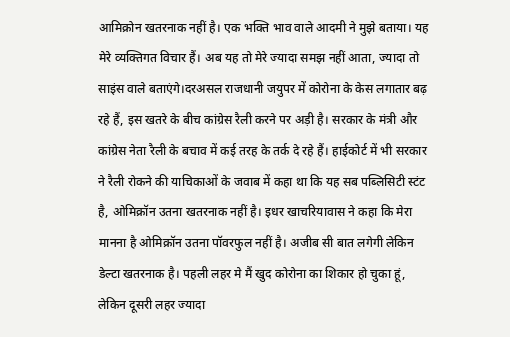आमिक्रोन खतरनाक नहीं है। एक भक्ति भाव वाले आदमी ने मुझे बताया। यह मेरे व्यक्तिगत विचार हैं। अब यह तो मेरे ज्यादा समझ नहीं आता, ज्यादा तो साइंस वाले बताएंगे।दरअसल राजधानी जयुपर में कोरोना के केस लगातार बढ़ रहे हैं, इस खतरे के बीच कांग्रेस रैली करने पर अड़ी है। सरकार के मंत्री और कांग्रेस नेता रैली के बचाव में कई तरह के तर्क दे रहे हैं। हाईकोर्ट में भी सरकार ने रैली रोकने की याचिकाओं के जवाब में कहा था कि यह सब पब्लिसिटी स्टंट है, ओमिक्रॉन उतना खतरनाक नहीं है। इधर खाचरियावास ने कहा कि मेरा मानना है ओमिक्रॉन उतना पॉवरफुल नहीं है। अजीब सी बात लगेगी लेकिन डेल्टा खतरनाक है। पहली लहर मे मैं खुद कोरोना का शिकार हो चुका हूं, लेकिन दूसरी लहर ज्यादा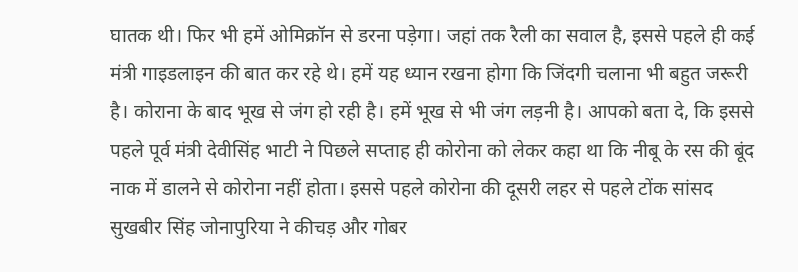घातक थी। फिर भी हमें ओमिक्रॉन से डरना पड़ेगा। जहां तक रैली का सवाल है, इससे पहले ही कई मंत्री गाइडलाइन की बात कर रहे थे। हमें यह ध्यान रखना होगा कि जिंदगी चलाना भी बहुत जरूरी है। कोराना के बाद भूख से जंग हो रही है। हमें भूख से भी जंग लड़नी है। आपको बता दे, कि इससे पहले पूर्व मंत्री देवीसिंह भाटी ने पिछले सप्ताह ही कोरोना को लेकर कहा था कि नीबू के रस की बूंद नाक में डालने से कोरोना नहीं होता। इससे पहले कोरोना की दूसरी लहर से पहले टोंक सांसद सुखबीर सिंह जोनापुरिया ने कीचड़ और गोबर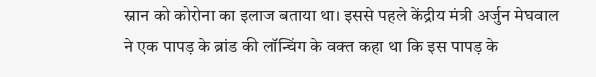स्नान को कोरोना का इलाज बताया था। इससे पहले केंद्रीय मंत्री अर्जुन मेघवाल ने एक पापड़ के ब्रांड की लॉन्चिंग के वक्त कहा था कि इस पापड़ के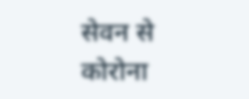सेवन से कोरोना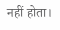नहीं होता।